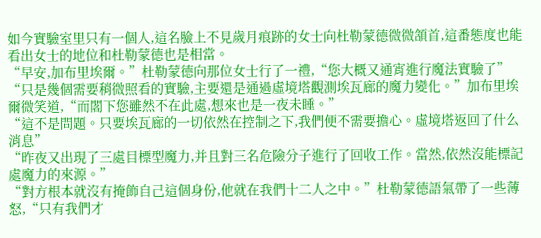如今實驗室里只有一個人,這名臉上不見歲月痕跡的女士向杜勒蒙德微微頷首,這番態度也能看出女士的地位和杜勒蒙德也是相當。
“早安,加布里埃爾。”杜勒蒙德向那位女士行了一禮,“您大概又通宵進行魔法實驗了”
“只是幾個需要稍微照看的實驗,主要還是通過虛境塔觀測埃瓦廊的魔力變化。”加布里埃爾微笑道,“而閣下您雖然不在此處,想來也是一夜未睡。”
“這不是問題。只要埃瓦廊的一切依然在控制之下,我們便不需要擔心。虛境塔返回了什么消息”
“昨夜又出現了三處目標型魔力,并且對三名危險分子進行了回收工作。當然,依然沒能標記處魔力的來源。”
“對方根本就沒有掩飾自己這個身份,他就在我們十二人之中。”杜勒蒙德語氣帶了一些薄怒,“只有我們才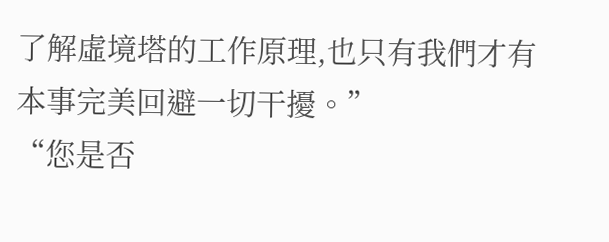了解虛境塔的工作原理,也只有我們才有本事完美回避一切干擾。”
“您是否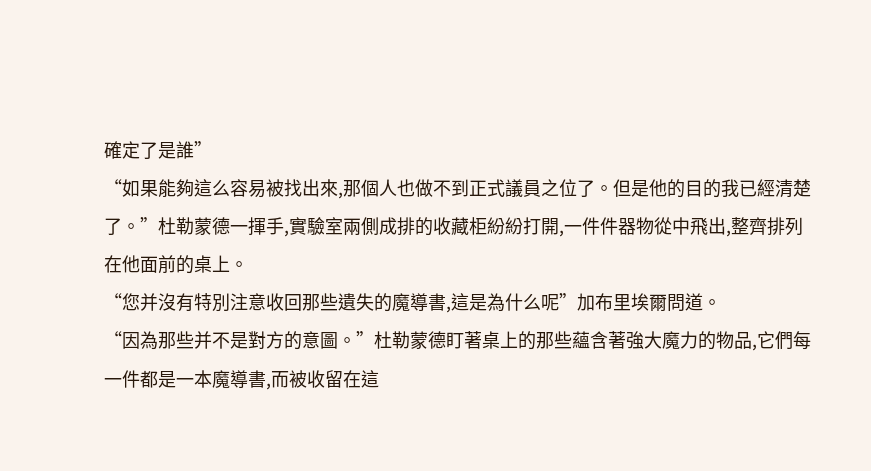確定了是誰”
“如果能夠這么容易被找出來,那個人也做不到正式議員之位了。但是他的目的我已經清楚了。”杜勒蒙德一揮手,實驗室兩側成排的收藏柜紛紛打開,一件件器物從中飛出,整齊排列在他面前的桌上。
“您并沒有特別注意收回那些遺失的魔導書,這是為什么呢”加布里埃爾問道。
“因為那些并不是對方的意圖。”杜勒蒙德盯著桌上的那些蘊含著強大魔力的物品,它們每一件都是一本魔導書,而被收留在這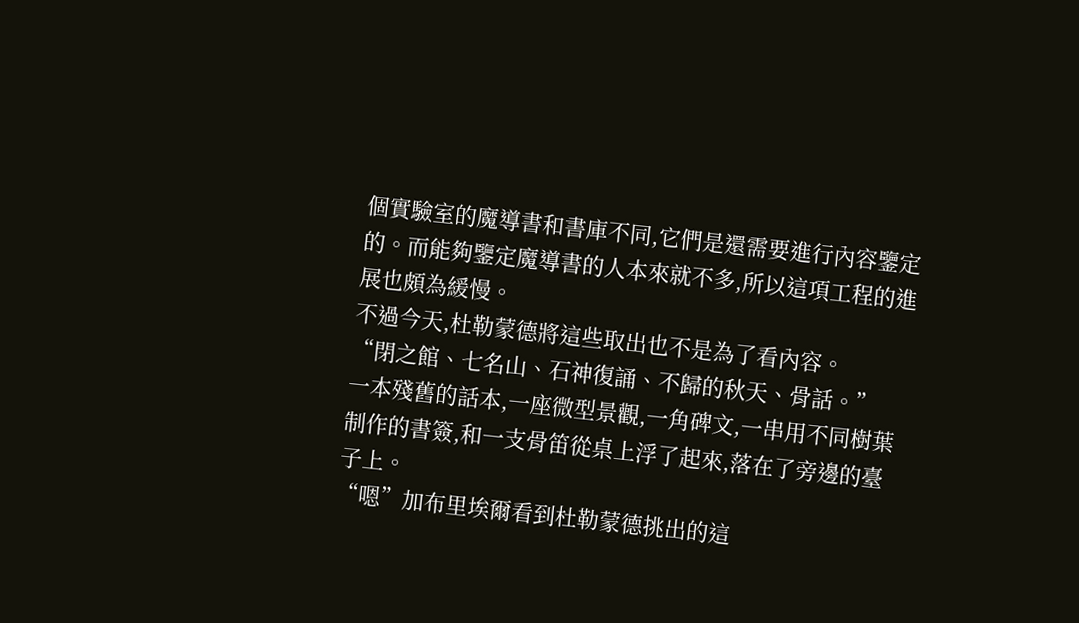個實驗室的魔導書和書庫不同,它們是還需要進行內容鑒定的。而能夠鑒定魔導書的人本來就不多,所以這項工程的進展也頗為緩慢。
不過今天,杜勒蒙德將這些取出也不是為了看內容。
“閉之館、七名山、石神復誦、不歸的秋天、骨話。”
一本殘舊的話本,一座微型景觀,一角碑文,一串用不同樹葉制作的書簽,和一支骨笛從桌上浮了起來,落在了旁邊的臺子上。
“嗯”加布里埃爾看到杜勒蒙德挑出的這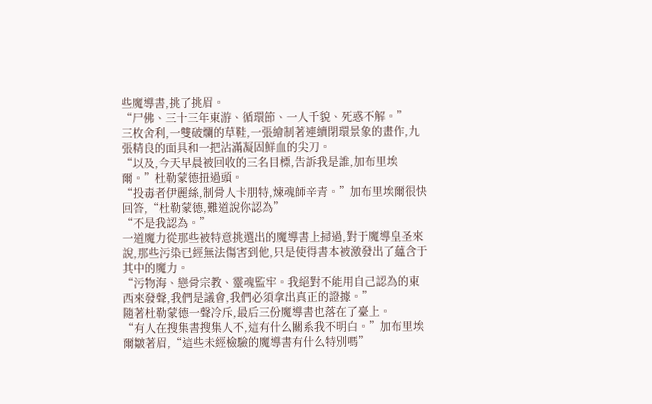些魔導書,挑了挑眉。
“尸佛、三十三年東游、循環節、一人千貌、死惑不解。”
三枚舍利,一雙破爛的草鞋,一張繪制著連續閉環景象的畫作,九張精良的面具和一把沾滿凝固鮮血的尖刀。
“以及,今天早晨被回收的三名目標,告訴我是誰,加布里埃爾。”杜勒蒙德扭過頭。
“投毒者伊麗絲,制骨人卡朋特,煉魂師辛青。”加布里埃爾很快回答,“杜勒蒙德,難道說你認為”
“不是我認為。”
一道魔力從那些被特意挑選出的魔導書上掃過,對于魔導皇圣來說,那些污染已經無法傷害到他,只是使得書本被激發出了蘊含于其中的魔力。
“污物海、戀骨宗教、靈魂監牢。我絕對不能用自己認為的東西來發聲,我們是議會,我們必須拿出真正的證據。”
隨著杜勒蒙德一聲冷斥,最后三份魔導書也落在了臺上。
“有人在搜集書搜集人不,這有什么關系我不明白。”加布里埃爾皺著眉,“這些未經檢驗的魔導書有什么特別嗎”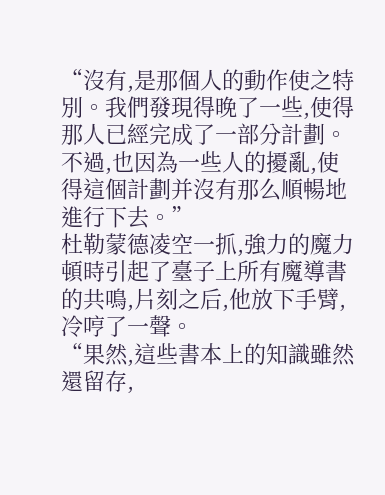“沒有,是那個人的動作使之特別。我們發現得晚了一些,使得那人已經完成了一部分計劃。不過,也因為一些人的擾亂,使得這個計劃并沒有那么順暢地進行下去。”
杜勒蒙德凌空一抓,強力的魔力頓時引起了臺子上所有魔導書的共鳴,片刻之后,他放下手臂,冷哼了一聲。
“果然,這些書本上的知識雖然還留存,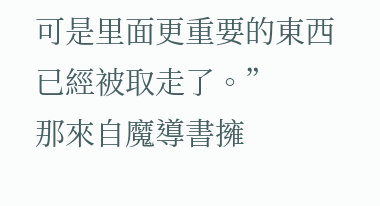可是里面更重要的東西已經被取走了。”
那來自魔導書擁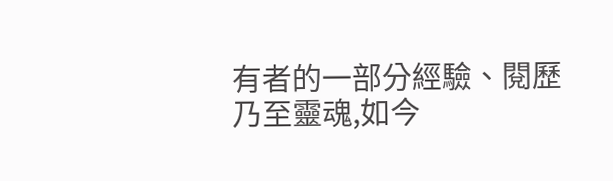有者的一部分經驗、閱歷乃至靈魂,如今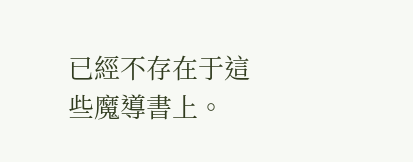已經不存在于這些魔導書上。